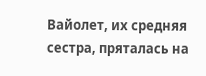Вайолет, их средняя сестра, пряталась на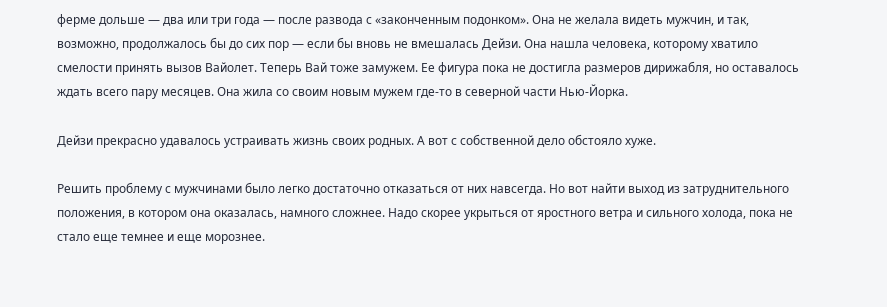ферме дольше — два или три года — после развода с «законченным подонком». Она не желала видеть мужчин, и так, возможно, продолжалось бы до сих пор — если бы вновь не вмешалась Дейзи. Она нашла человека, которому хватило смелости принять вызов Вайолет. Теперь Вай тоже замужем. Ее фигура пока не достигла размеров дирижабля, но оставалось ждать всего пару месяцев. Она жила со своим новым мужем где-то в северной части Нью-Йорка.

Дейзи прекрасно удавалось устраивать жизнь своих родных. А вот с собственной дело обстояло хуже.

Решить проблему с мужчинами было легко достаточно отказаться от них навсегда. Но вот найти выход из затруднительного положения, в котором она оказалась, намного сложнее. Надо скорее укрыться от яростного ветра и сильного холода, пока не стало еще темнее и еще морознее.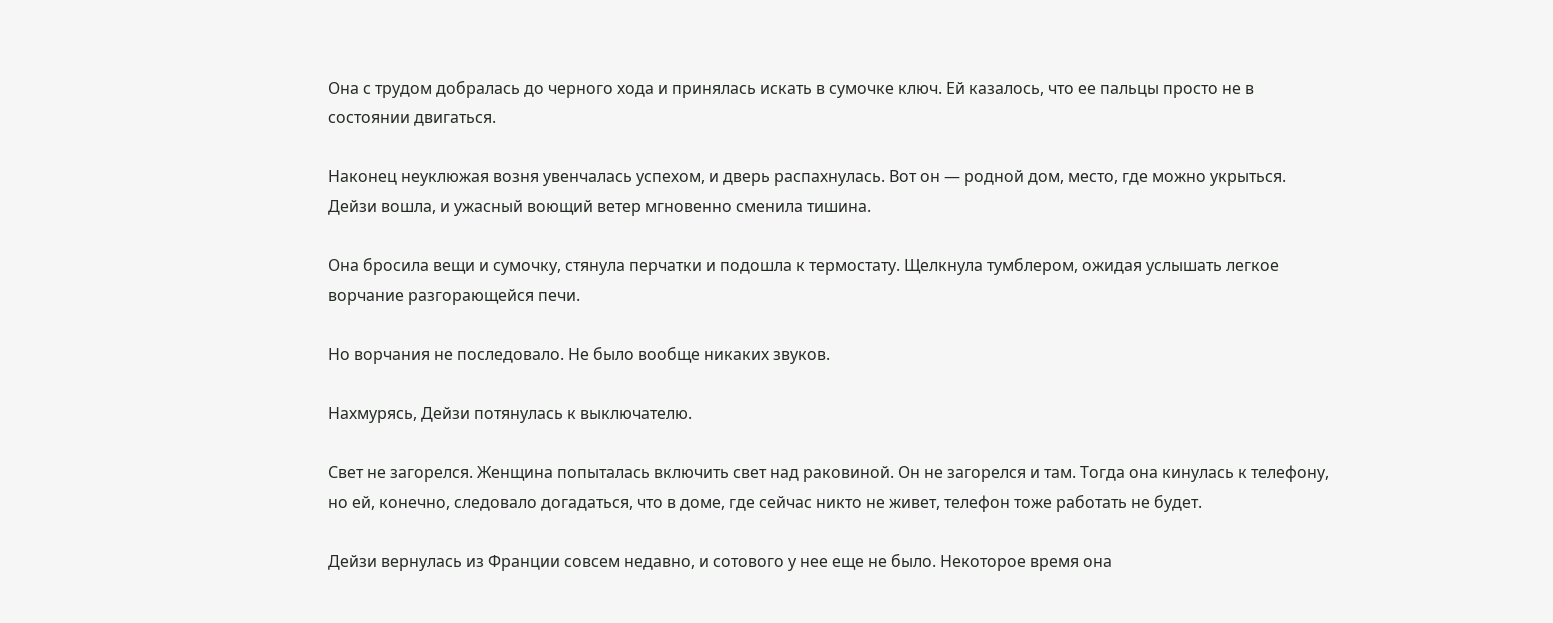Она с трудом добралась до черного хода и принялась искать в сумочке ключ. Ей казалось, что ее пальцы просто не в состоянии двигаться.

Наконец неуклюжая возня увенчалась успехом, и дверь распахнулась. Вот он — родной дом, место, где можно укрыться. Дейзи вошла, и ужасный воющий ветер мгновенно сменила тишина.

Она бросила вещи и сумочку, стянула перчатки и подошла к термостату. Щелкнула тумблером, ожидая услышать легкое ворчание разгорающейся печи.

Но ворчания не последовало. Не было вообще никаких звуков.

Нахмурясь, Дейзи потянулась к выключателю.

Свет не загорелся. Женщина попыталась включить свет над раковиной. Он не загорелся и там. Тогда она кинулась к телефону, но ей, конечно, следовало догадаться, что в доме, где сейчас никто не живет, телефон тоже работать не будет.

Дейзи вернулась из Франции совсем недавно, и сотового у нее еще не было. Некоторое время она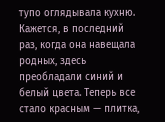тупо оглядывала кухню. Кажется, в последний раз, когда она навещала родных, здесь преобладали синий и белый цвета. Теперь все стало красным — плитка,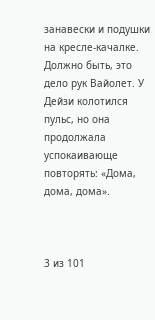занавески и подушки на кресле-качалке. Должно быть, это дело рук Вайолет. У Дейзи колотился пульс, но она продолжала успокаивающе повторять: «Дома, дома, дома».



3 из 101